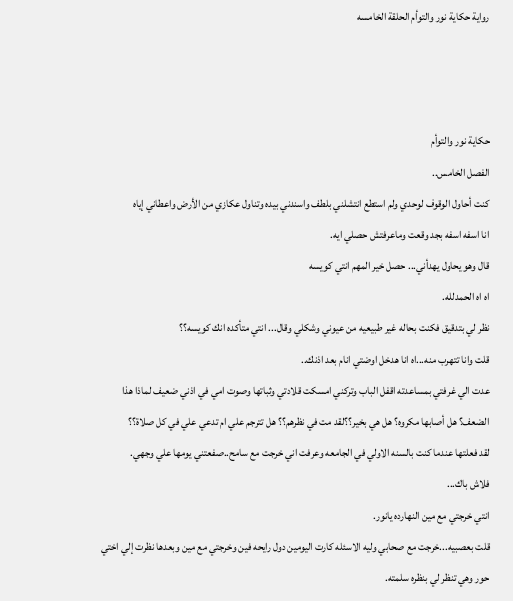رواية حكاية نور والتوأم الحلقة الخامسه



حكاية نور والتوأم
الفصل الخامس..
كنت أحاول الوقوف لوحدي ولم استطع انتشلني بلطف واسندني بيده وتناول عكازي من الأرض واعطاني إياه
انا اسفه اسفه بجد وقعت وماعرفتش حصلي ايه.
قال وهو يحاول يهدأني... حصل خير المهم انتي كويسه
اه اه الحمدلله.
نظر لي بتدقيق فكنت بحاله غير طبيعيه من عيوني وشكلي وقال... انتي متأكده انك كويسه؟؟
قلت وانا تتهرب منه...اه انا هدخل اوضتي انام بعد اذنك..
عدت الي غرفتي بمساعدته اقفل الباب وتركني امسكت قلادتي وثباتها وصوت امي في اذني ضعيف لماذا هذا الضعف؟ هل أصابها مكروه؟ هل هي بخير؟؟لقد مت في نظرهم؟؟ هل تترجم علي ام تدعي علي في كل صلاة؟؟
لقد فعلتها عندما كنت بالسنه الاولي في الجامعه وعرفت اني خرجت مع سامح..صفعتني يومها علي وجهي.
فلاش باك...
انتي خرجتي مع مين النهارده يانور.
قلت بعصبيه...خرجت مع صحابي وليه الاسئله كارت اليومين دول رايحه فين وخرجتي مع مين وبعدها نظرت إلي اختي حور وهي تنظر لي بنظره سلمته.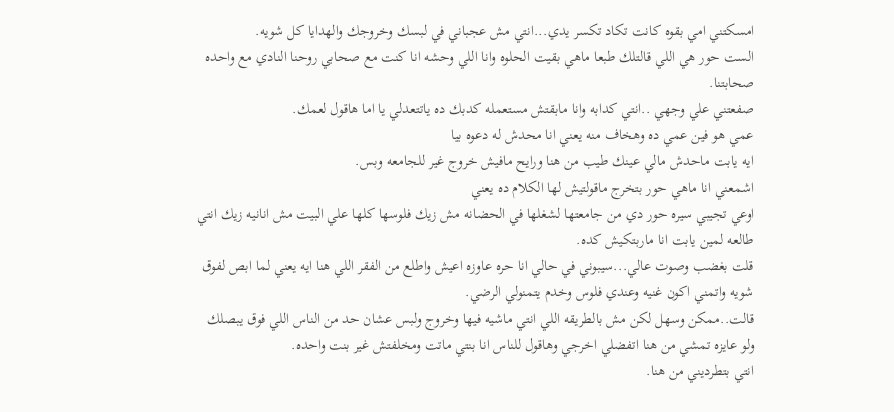امسكتني امي بقوه كانت تكاد تكسر يدي...انتي مش عجباني في لبسك وخروجك والهدايا كل شويه.
الست حور هي اللي قالتلك طبعا ماهي بقيت الحلوه وانا اللي وحشه انا كنت مع صحابي روحنا النادي مع واحده صحابتنا.
صفعتني علي وجهي ..انتي كدابه وانا مابقتش مستعمله كدبك ده ياتتعدلي يا اما هاقول لعمك.
عمي هو فين عمي ده وهخاف منه يعني انا محدش له دعوه بيا
ايه يابت ماحدش مالي عينك طيب من هنا ورايح مافيش خروج غير للجامعه وبس.
اشمعني انا ماهي حور بتخرج ماقولتيش لها الكلام ده يعني
اوعي تجيبي سيره حور دي من جامعتها لشغلها في الحضانه مش زيك فلوسها كلها علي البيت مش انانيه زيك انتي طالعه لمين يابت انا ماربتكيش كده.
قلت بغضب وصوت عالي...سيبوني في حالي انا حره عاوزه اعيش واطلع من الفقر اللي هنا ايه يعني لما ابص لفوق شويه واتمني اكون غنيه وعندي فلوس وخدم يتمنولي الرضي.
قالت..ممكن وسهل لكن مش بالطريقه اللي انتي ماشيه فيها وخروج ولبس عشان حد من الناس اللي فوق يبصلك ولو عايزه تمشي من هنا اتفضلي اخرجي وهاقول للناس انا بنتي ماتت ومخلفتش غير بنت واحده.
انتي بتطرديني من هنا.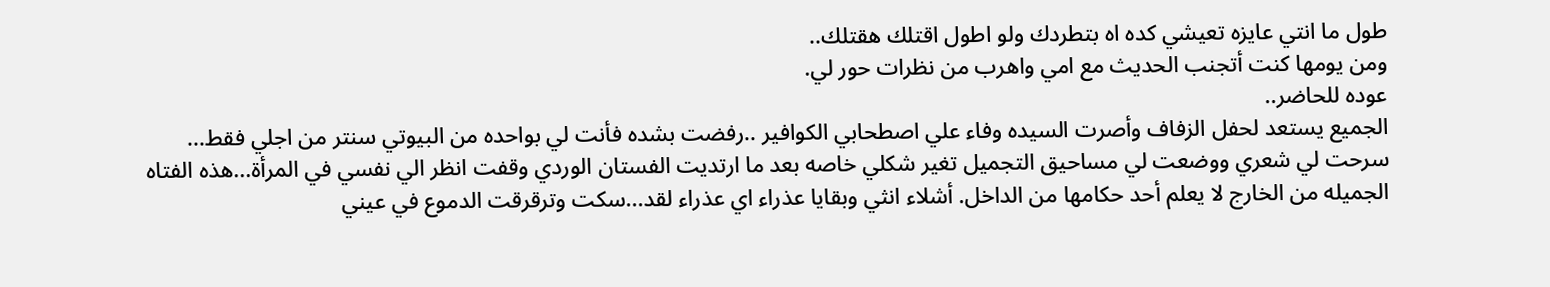طول ما انتي عايزه تعيشي كده اه بتطردك ولو اطول اقتلك هقتلك..
ومن يومها كنت أتجنب الحديث مع امي واهرب من نظرات حور لي.
عوده للحاضر..
الجميع يستعد لحفل الزفاف وأصرت السيده وفاء علي اصطحابي الكوافير ..رفضت بشده فأنت لي بواحده من البيوتي سنتر من اجلي فقط...
سرحت لي شعري ووضعت لي مساحيق التجميل تغير شكلي خاصه بعد ما ارتديت الفستان الوردي وقفت انظر الي نفسي في المرأة...هذه الفتاه الجميله من الخارج لا يعلم أحد حكامها من الداخل. أشلاء انثي وبقايا عذراء اي عذراء لقد...سكت وترقرقت الدموع في عيني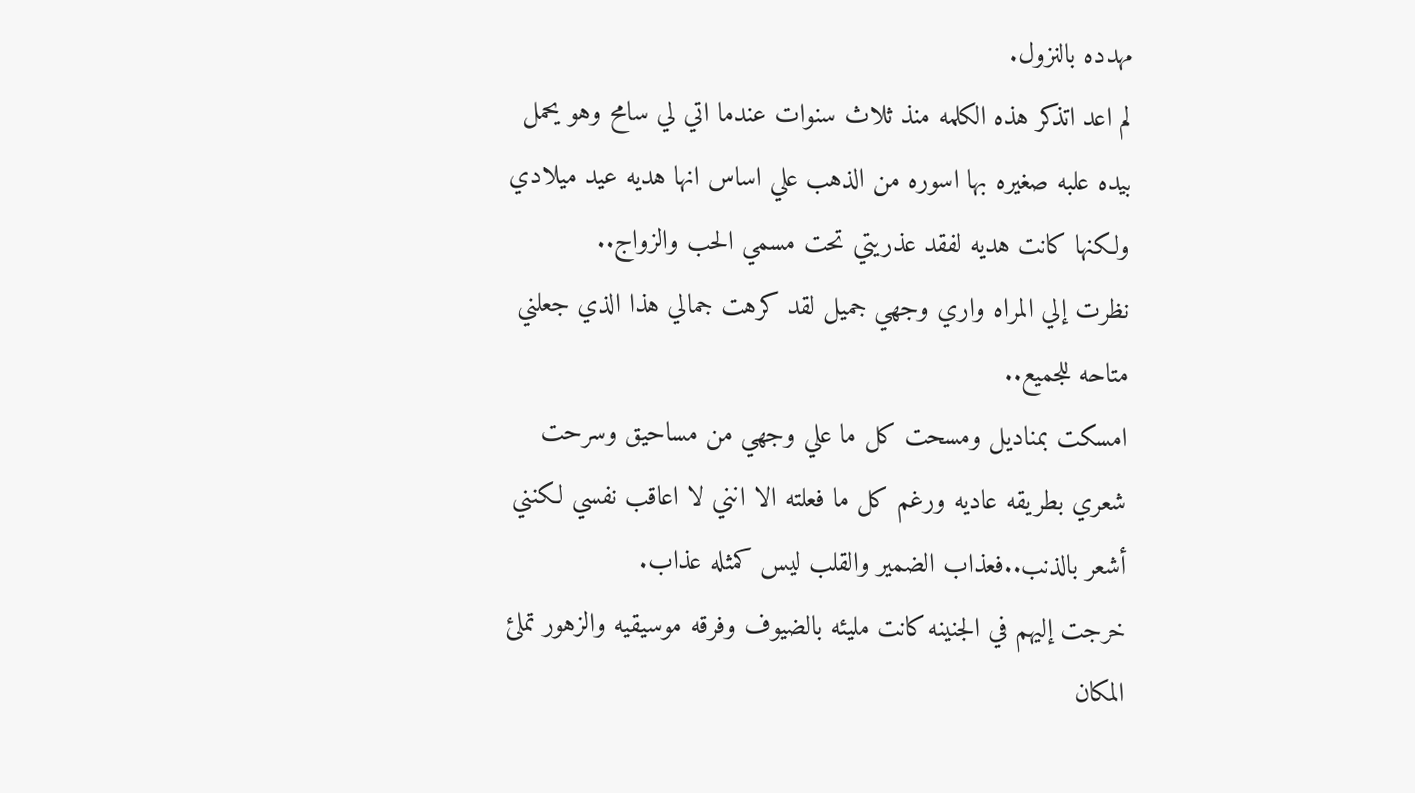مهدده بالنزول.
لم اعد اتذكر هذه الكلمه منذ ثلاث سنوات عندما اتي لي سامح وهو يحمل بيده علبه صغيره بها اسوره من الذهب علي اساس انها هديه عيد ميلادي ولكنها كانت هديه لفقد عذريتي تحت مسمي الحب والزواج..
نظرت إلي المراه واري وجهي جميل لقد كرهت جمالي هذا الذي جعلني متاحه للجميع..
امسكت بمناديل ومسحت كل ما علي وجهي من مساحيق وسرحت شعري بطريقه عاديه ورغم كل ما فعلته الا انني لا اعاقب نفسي لكنني أشعر بالذنب..فعذاب الضمير والقلب ليس كمثله عذاب.
خرجت إليهم في الجنينه كانت مليئه بالضيوف وفرقه موسيقيه والزهور تملئ المكان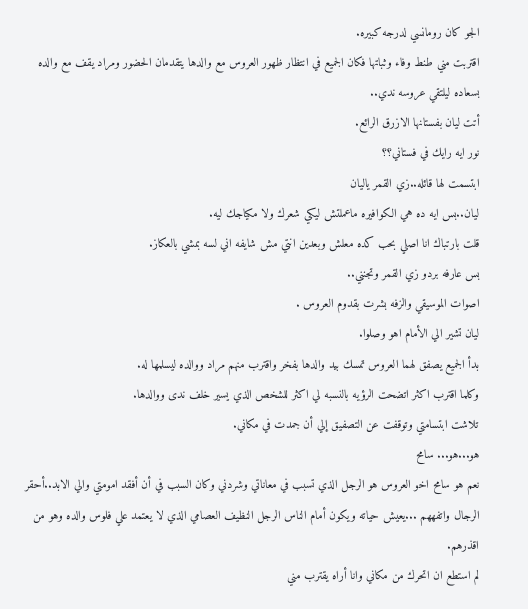الجو كان رومانسي لدرجه كبيره.
اقتربت مني طنط وفاء وثباتها فكان الجميع في انتظار ظهور العروس مع والدها يتقدمان الحضور ومراد يقف مع والده بسعاده ليلتقي عروسه ندي..
أتت ليان بفستانها الازرق الرائع.
نور ايه رايك في فستاني؟؟
ابتسمت لها قائله..زي القمر ياليان
ليان..بس ايه ده هي الكوافيره ماعملتش ليكي شعرك ولا مكياجك ليه.
قلت بارتباك انا اصلي بحب كده معلش وبعدين انتي مش شايفه اني لسه بمشي بالعكاز.
بس عارفه بردو زي القمر وتجنني..
اصوات الموسيقي والزفه بشرت بقدوم العروس .
ليان تشير الي الأمام اهو وصلوا.
بدأ الجميع يصفق لهما العروس تمسك بيد والدها بفخر واقترب منهم مراد ووالده ليسلمها له.
وكلما اقترب اكثر اتضحت الرؤيه بالنسبه لي اكثر للشخص الذي يسير خلف ندى ووالدها.
تلاشت ابتسامتي وتوقفت عن التصفيق إلي أن جمدت في مكاني.
هو...هو... سامح
نعم هو سامح اخو العروس هو الرجل الذي تسبب في معاناتي وشردني وكان السبب في أن أفقد امومتي والي الابد..أحقر الرجال واتفههم ...يعيش حياته ويكون أمام الناس الرجل النظيف العصامي الذي لا يعتمد علي فلوس والده وهو من اقذرهم.
لم استطع ان اتحرك من مكاني وانا أراه يقترب مني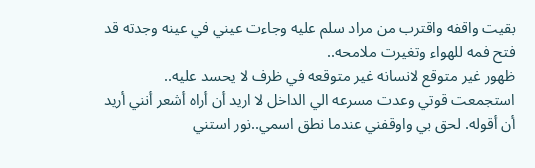بقيت واقفه واقترب من مراد سلم عليه وجاءت عيني في عينه وجدته قد فتح فمه للهواء وتغيرت ملامحه..
ظهور غير متوقع لانسانه غير متوقعه في ظرف لا يحسد عليه..
استجمعت قوتي وعدت مسرعه الي الداخل لا اريد أن أراه أشعر أنني أريد أن أقوله. لحق بي واوقفني عندما نطق اسمي..نور استني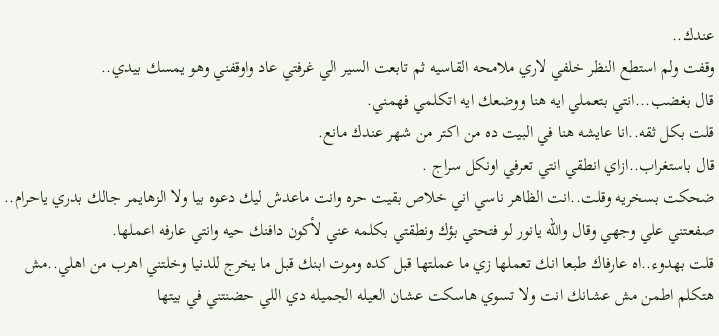عندك..
وقفت ولم استطع النظر خلفي لاري ملامحه القاسيه ثم تابعت السير الي غرفتي عاد واوقفني وهو يمسك بيدي..
قال بغضب...انتي بتعملي ايه هنا ووضعك ايه اتكلمي فهمني.
قلت بكل ثقه..انا عايشه هنا في البيت ده من اكتر من شهر عندك مانع.
قال باستغراب..ازاي انطقي انتي تعرفي اونكل سراج .
ضحكت بسخريه وقلت..انت الظاهر ناسي اني خلاص بقيت حره وانت ماعدش ليك دعوه بيا ولا الزهايمر جالك بدري ياحرام..
صفعتني علي وجهي وقال والله يانور لو فتحتي بؤك ونطقتي بكلمه عني لأكون دافنك حيه وانتي عارفه اعملها.
قلت بهدوء..اه عارفاك طبعا انك تعملها زي ما عملتها قبل كده وموت ابنك قبل ما يخرج للدنيا وخلتني اهرب من اهلي..مش هتكلم اطمن مش عشانك انت ولا تسوي هاسكت عشان العيله الجميله دي اللي حضنتني في بيتها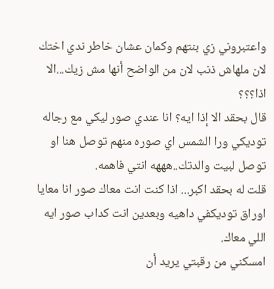واعتبروني زي بنتهم وكمان عشان خاطر ندي اختك لان ملهاش ذنب لان من الواضح أنها مش زيك...الا اذا؟؟؟
قال بحقد الا إذا ايه؟ انا عندي صور ليكي مع رجاله توديكي ورا الشمس اي صوره منهم توصل هنا او توصل لبيت والدتك..هههه انتي فاهمه.
قلت له بحقد اكبر... اذا كنت انت معاك صور انا معايا اوراق توديكفي داهيه وبعدين انت كداب صور ايه اللي معاك.
امسكني من رقبتي يريد أن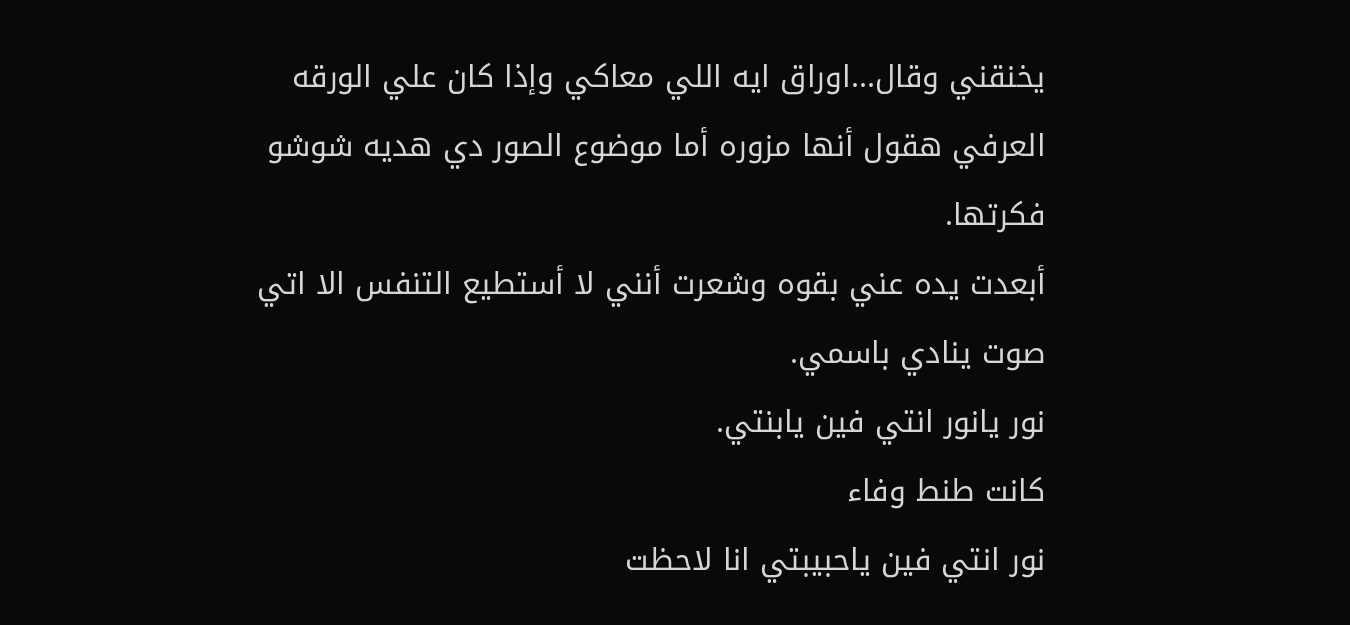يخنقني وقال...اوراق ايه اللي معاكي وإذا كان علي الورقه العرفي هقول أنها مزوره أما موضوع الصور دي هديه شوشو فكرتها.
أبعدت يده عني بقوه وشعرت أنني لا أستطيع التنفس الا اتي صوت ينادي باسمي.
نور يانور انتي فين يابنتي.
كانت طنط وفاء
نور انتي فين ياحبيبتي انا لاحظت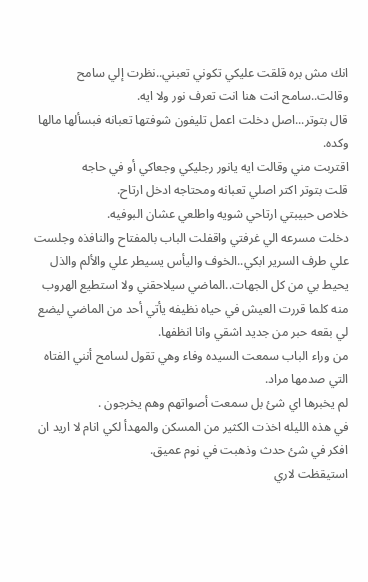انك مش بره قلقت عليكي تكوني تعبني..نظرت إلي سامح وقالت..سامح انت هنا انت تعرف نور ولا ايه.
قال بتوتر...اصل دخلت اعمل تليفون شوفتها تعبانه فبسألها مالها وكده.
اقتربت مني وقالت ايه يانور رجليكي وجعاكي أو في حاجه
قلت بتوتر اكتر اصلي تعبانه ومحتاجه ادخل ارتاح.
خلاص حبيبتي ارتاحي شويه واطلعي عشان البوفيه.
دخلت مسرعه الي غرفتي واقفلت الباب بالمفتاح والنافذه وجلست علي طرف السرير ابكي..الخوف واليأس يسيطر علي والألم والذل يحيط بي من كل الجهات..الماضي سيلاحقني ولا استطيع الهروب منه كلما قررت العيش في حياه نظيفه يأتي أحد من الماضي ليضع لي بقعه حبر من جديد اشقي وانا انظفها.
من وراء الباب سمعت السيده وفاء وهي تقول لسامح أنني الفتاه التي صدمها مراد.
لم يخبرها اي شئ بل سمعت أصواتهم وهم يخرجون .
في هذه الليله اخذت الكثير من المسكن والمهدأ لكي انام لا اريد ان افكر في شئ حدث وذهبت في نوم عميق.
استيقظت لاري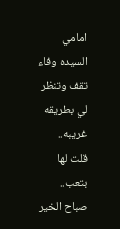امامي السيده وفاء تقف وتنظر لي بطريقه غريبه..
قلت لها بتعب.. صباح الخير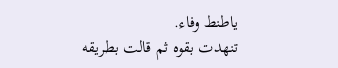ياطنط وفاء.
تنهدت بقوه ثم قالت بطريقه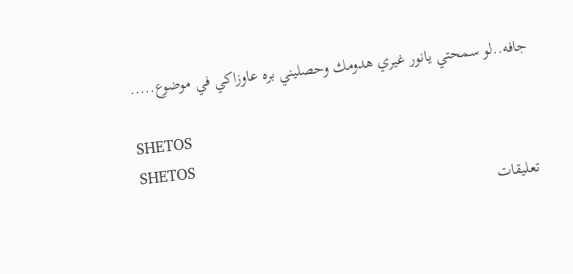جافه..لو سمحتي يانور غيري هدومك وحصليني بره عاوزاكي في موضوع.....

SHETOS
SHETOS
تعليقات